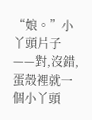“娘。”小丫頭片子——對,沒錯,蛋殼裡就一個小丫頭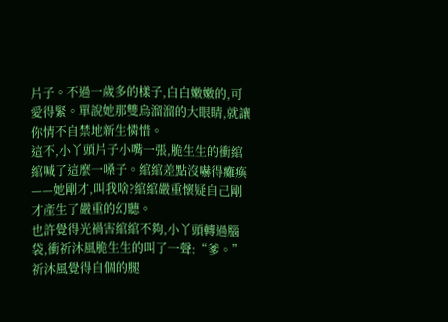片子。不過一歲多的樣子,白白嫩嫩的,可愛得緊。單說她那雙烏溜溜的大眼睛,就讓你情不自禁地新生憐惜。
這不,小丫頭片子小嘴一張,脆生生的衝綰綰喊了這麼一嗓子。綰綰差點沒嚇得癱瘓——她剛才,叫我啥?綰綰嚴重懷疑自己剛才產生了嚴重的幻聽。
也許覺得光禍害綰綰不夠,小丫頭轉過腦袋,衝祈沐風脆生生的叫了一聲:“爹。”
祈沐風覺得自個的腿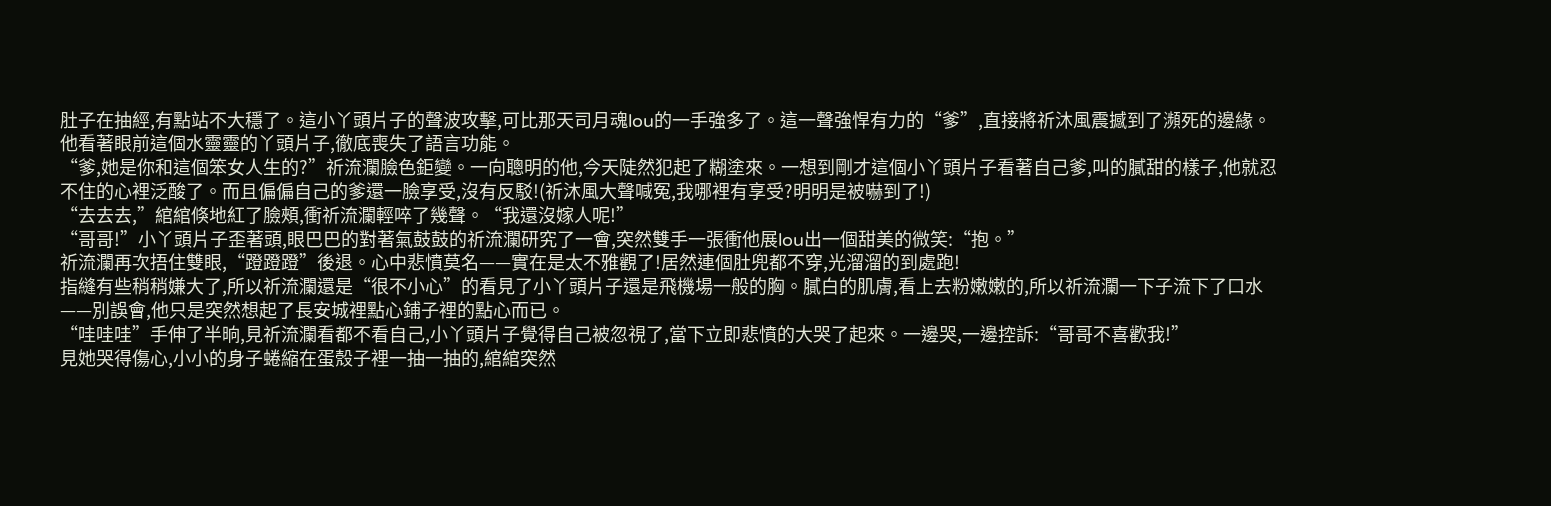肚子在抽經,有點站不大穩了。這小丫頭片子的聲波攻擊,可比那天司月魂lou的一手強多了。這一聲強悍有力的“爹”,直接將祈沐風震撼到了瀕死的邊緣。他看著眼前這個水靈靈的丫頭片子,徹底喪失了語言功能。
“爹,她是你和這個笨女人生的?”祈流瀾臉色鉅變。一向聰明的他,今天陡然犯起了糊塗來。一想到剛才這個小丫頭片子看著自己爹,叫的膩甜的樣子,他就忍不住的心裡泛酸了。而且偏偏自己的爹還一臉享受,沒有反駁!(祈沐風大聲喊冤,我哪裡有享受?明明是被嚇到了!)
“去去去,”綰綰倏地紅了臉頰,衝祈流瀾輕啐了幾聲。“我還沒嫁人呢!”
“哥哥!”小丫頭片子歪著頭,眼巴巴的對著氣鼓鼓的祈流瀾研究了一會,突然雙手一張衝他展lou出一個甜美的微笑:“抱。”
祈流瀾再次捂住雙眼,“蹬蹬蹬”後退。心中悲憤莫名——實在是太不雅觀了!居然連個肚兜都不穿,光溜溜的到處跑!
指縫有些稍稍嫌大了,所以祈流瀾還是“很不小心”的看見了小丫頭片子還是飛機場一般的胸。膩白的肌膚,看上去粉嫩嫩的,所以祈流瀾一下子流下了口水——別誤會,他只是突然想起了長安城裡點心鋪子裡的點心而已。
“哇哇哇”手伸了半晌,見祈流瀾看都不看自己,小丫頭片子覺得自己被忽視了,當下立即悲憤的大哭了起來。一邊哭,一邊控訴:“哥哥不喜歡我!”
見她哭得傷心,小小的身子蜷縮在蛋殼子裡一抽一抽的,綰綰突然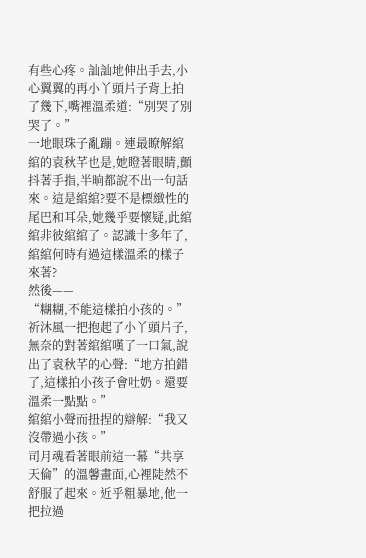有些心疼。訕訕地伸出手去,小心翼翼的再小丫頭片子背上拍了幾下,嘴裡溫柔道:“別哭了別哭了。”
一地眼珠子亂蹦。連最瞭解綰綰的袁秋芊也是,她瞪著眼睛,顫抖著手指,半晌都說不出一句話來。這是綰綰?要不是標緻性的尾巴和耳朵,她幾乎要懷疑,此綰綰非彼綰綰了。認識十多年了,綰綰何時有過這樣溫柔的樣子來著?
然後——
“糊糊,不能這樣拍小孩的。”祈沐風一把抱起了小丫頭片子,無奈的對著綰綰嘆了一口氣,說出了袁秋芊的心聲:“地方拍錯了,這樣拍小孩子會吐奶。還要溫柔一點點。”
綰綰小聲而扭捏的辯解:“我又沒帶過小孩。”
司月魂看著眼前這一幕“共享天倫”的溫馨畫面,心裡陡然不舒服了起來。近乎粗暴地,他一把拉過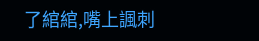了綰綰,嘴上諷刺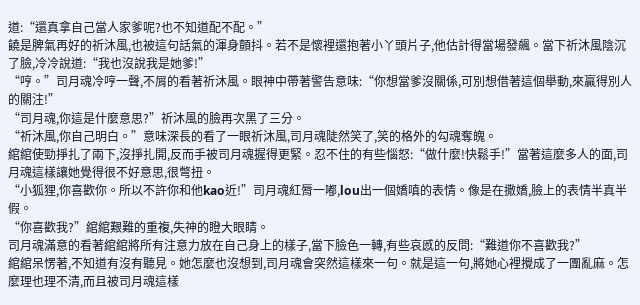道:“還真拿自己當人家爹呢?也不知道配不配。”
饒是脾氣再好的祈沐風,也被這句話氣的渾身顫抖。若不是懷裡還抱著小丫頭片子,他估計得當場發飆。當下祈沐風陰沉了臉,冷冷說道:“我也沒說我是她爹!”
“哼。”司月魂冷哼一聲,不屑的看著祈沐風。眼神中帶著警告意味:“你想當爹沒關係,可別想借著這個舉動,來贏得別人的關注!”
“司月魂,你這是什麼意思?”祈沐風的臉再次黑了三分。
“祈沐風,你自己明白。”意味深長的看了一眼祈沐風,司月魂陡然笑了,笑的格外的勾魂奪魄。
綰綰使勁掙扎了兩下,沒掙扎開,反而手被司月魂握得更緊。忍不住的有些惱怒:“做什麼!快鬆手!”當著這麼多人的面,司月魂這樣讓她覺得很不好意思,很彆扭。
“小狐狸,你喜歡你。所以不許你和他kao近!”司月魂紅脣一嘟,lou出一個嬌嗔的表情。像是在撒嬌,臉上的表情半真半假。
“你喜歡我?”綰綰艱難的重複,失神的瞪大眼睛。
司月魂滿意的看著綰綰將所有注意力放在自己身上的樣子,當下臉色一轉,有些哀慼的反問:“難道你不喜歡我?”
綰綰呆愣著,不知道有沒有聽見。她怎麼也沒想到,司月魂會突然這樣來一句。就是這一句,將她心裡攪成了一團亂麻。怎麼理也理不清,而且被司月魂這樣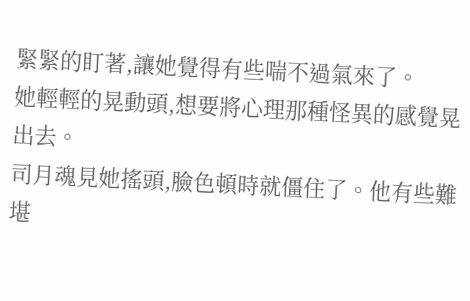緊緊的盯著,讓她覺得有些喘不過氣來了。
她輕輕的晃動頭,想要將心理那種怪異的感覺晃出去。
司月魂見她搖頭,臉色頓時就僵住了。他有些難堪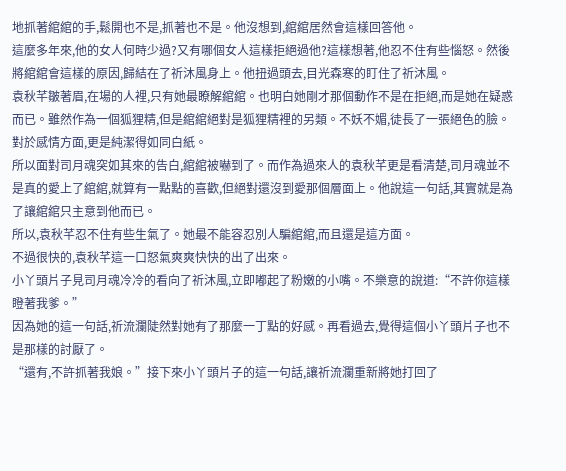地抓著綰綰的手,鬆開也不是,抓著也不是。他沒想到,綰綰居然會這樣回答他。
這麼多年來,他的女人何時少過?又有哪個女人這樣拒絕過他?這樣想著,他忍不住有些惱怒。然後將綰綰會這樣的原因,歸結在了祈沐風身上。他扭過頭去,目光森寒的盯住了祈沐風。
袁秋芊皺著眉,在場的人裡,只有她最瞭解綰綰。也明白她剛才那個動作不是在拒絕,而是她在疑惑而已。雖然作為一個狐狸精,但是綰綰絕對是狐狸精裡的另類。不妖不媚,徒長了一張絕色的臉。對於感情方面,更是純潔得如同白紙。
所以面對司月魂突如其來的告白,綰綰被嚇到了。而作為過來人的袁秋芊更是看清楚,司月魂並不是真的愛上了綰綰,就算有一點點的喜歡,但絕對還沒到愛那個層面上。他說這一句話,其實就是為了讓綰綰只主意到他而已。
所以,袁秋芊忍不住有些生氣了。她最不能容忍別人騙綰綰,而且還是這方面。
不過很快的,袁秋芊這一口怒氣爽爽快快的出了出來。
小丫頭片子見司月魂冷冷的看向了祈沐風,立即嘟起了粉嫩的小嘴。不樂意的說道:“不許你這樣瞪著我爹。”
因為她的這一句話,祈流瀾陡然對她有了那麼一丁點的好感。再看過去,覺得這個小丫頭片子也不是那樣的討厭了。
“還有,不許抓著我娘。”接下來小丫頭片子的這一句話,讓祈流瀾重新將她打回了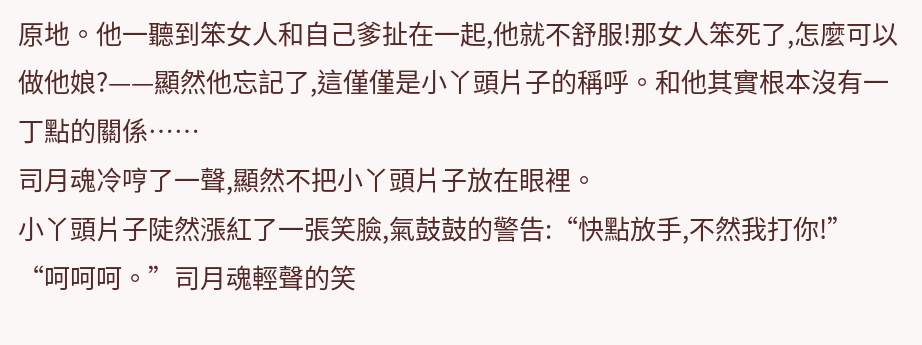原地。他一聽到笨女人和自己爹扯在一起,他就不舒服!那女人笨死了,怎麼可以做他娘?——顯然他忘記了,這僅僅是小丫頭片子的稱呼。和他其實根本沒有一丁點的關係……
司月魂冷哼了一聲,顯然不把小丫頭片子放在眼裡。
小丫頭片子陡然漲紅了一張笑臉,氣鼓鼓的警告:“快點放手,不然我打你!”
“呵呵呵。”司月魂輕聲的笑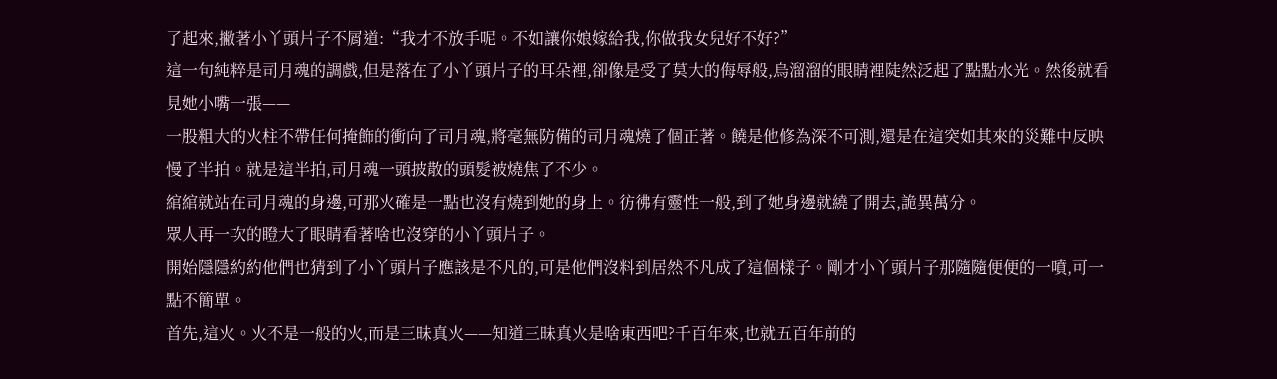了起來,撇著小丫頭片子不屑道:“我才不放手呢。不如讓你娘嫁給我,你做我女兒好不好?”
這一句純粹是司月魂的調戲,但是落在了小丫頭片子的耳朵裡,卻像是受了莫大的侮辱般,烏溜溜的眼睛裡陡然泛起了點點水光。然後就看見她小嘴一張——
一股粗大的火柱不帶任何掩飾的衝向了司月魂,將毫無防備的司月魂燒了個正著。饒是他修為深不可測,還是在這突如其來的災難中反映慢了半拍。就是這半拍,司月魂一頭披散的頭髮被燒焦了不少。
綰綰就站在司月魂的身邊,可那火確是一點也沒有燒到她的身上。彷彿有靈性一般,到了她身邊就繞了開去,詭異萬分。
眾人再一次的瞪大了眼睛看著啥也沒穿的小丫頭片子。
開始隱隱約約他們也猜到了小丫頭片子應該是不凡的,可是他們沒料到居然不凡成了這個樣子。剛才小丫頭片子那隨隨便便的一噴,可一點不簡單。
首先,這火。火不是一般的火,而是三昧真火——知道三昧真火是啥東西吧?千百年來,也就五百年前的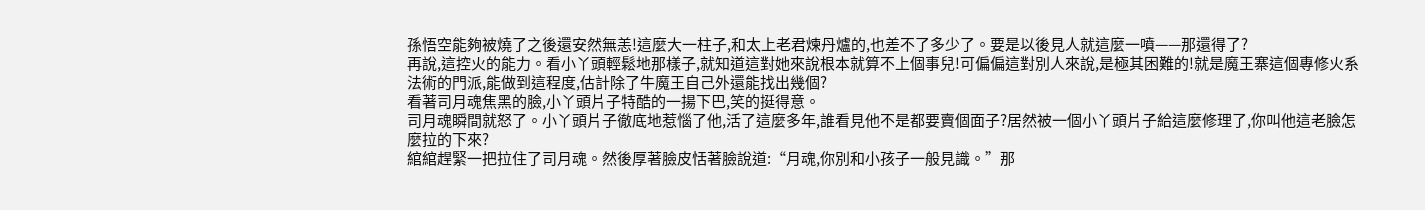孫悟空能夠被燒了之後還安然無恙!這麼大一柱子,和太上老君煉丹爐的,也差不了多少了。要是以後見人就這麼一噴——那還得了?
再說,這控火的能力。看小丫頭輕鬆地那樣子,就知道這對她來說根本就算不上個事兒!可偏偏這對別人來說,是極其困難的!就是魔王寨這個專修火系法術的門派,能做到這程度,估計除了牛魔王自己外還能找出幾個?
看著司月魂焦黑的臉,小丫頭片子特酷的一揚下巴,笑的挺得意。
司月魂瞬間就怒了。小丫頭片子徹底地惹惱了他,活了這麼多年,誰看見他不是都要賣個面子?居然被一個小丫頭片子給這麼修理了,你叫他這老臉怎麼拉的下來?
綰綰趕緊一把拉住了司月魂。然後厚著臉皮恬著臉說道:“月魂,你別和小孩子一般見識。”那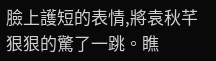臉上護短的表情,將袁秋芊狠狠的驚了一跳。瞧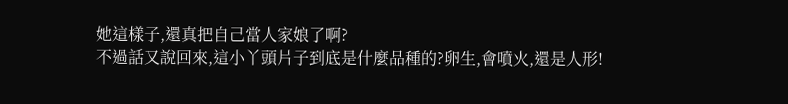她這樣子,還真把自己當人家娘了啊?
不過話又說回來,這小丫頭片子到底是什麼品種的?卵生,會噴火,還是人形!